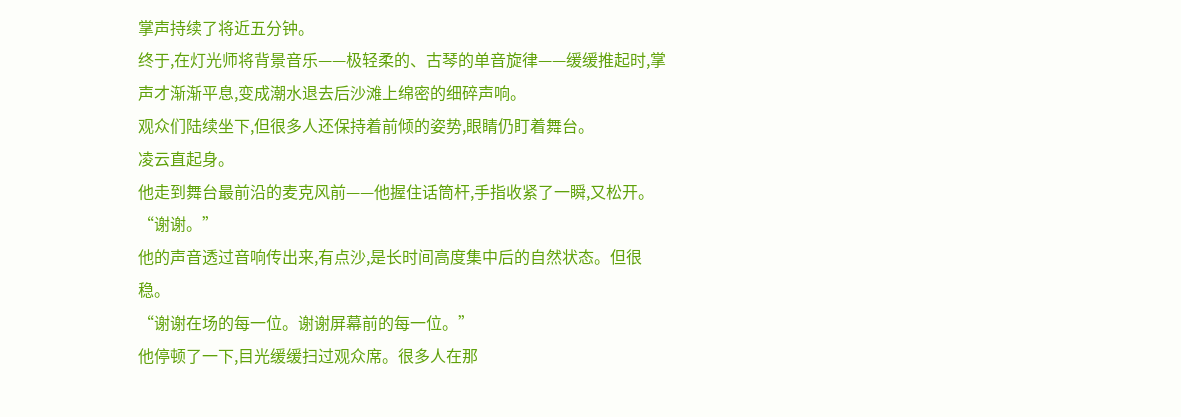掌声持续了将近五分钟。
终于,在灯光师将背景音乐——极轻柔的、古琴的单音旋律——缓缓推起时,掌声才渐渐平息,变成潮水退去后沙滩上绵密的细碎声响。
观众们陆续坐下,但很多人还保持着前倾的姿势,眼睛仍盯着舞台。
凌云直起身。
他走到舞台最前沿的麦克风前——他握住话筒杆,手指收紧了一瞬,又松开。
“谢谢。”
他的声音透过音响传出来,有点沙,是长时间高度集中后的自然状态。但很稳。
“谢谢在场的每一位。谢谢屏幕前的每一位。”
他停顿了一下,目光缓缓扫过观众席。很多人在那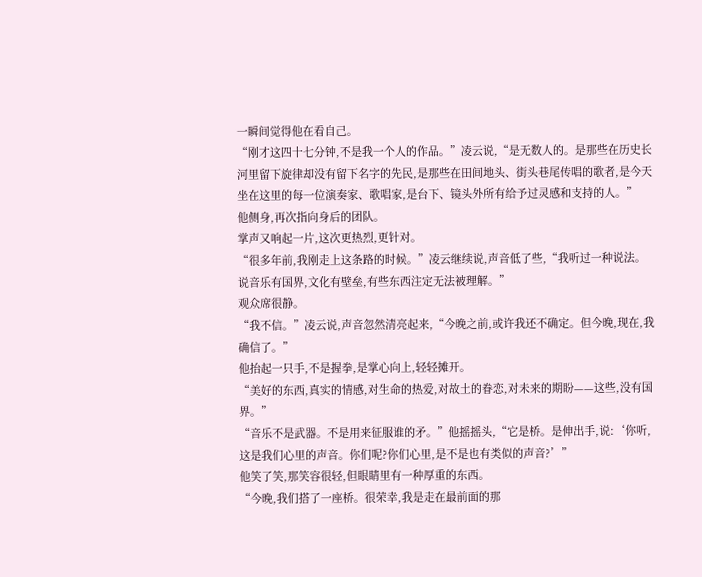一瞬间觉得他在看自己。
“刚才这四十七分钟,不是我一个人的作品。”凌云说,“是无数人的。是那些在历史长河里留下旋律却没有留下名字的先民,是那些在田间地头、街头巷尾传唱的歌者,是今天坐在这里的每一位演奏家、歌唱家,是台下、镜头外所有给予过灵感和支持的人。”
他侧身,再次指向身后的团队。
掌声又响起一片,这次更热烈,更针对。
“很多年前,我刚走上这条路的时候。”凌云继续说,声音低了些,“我听过一种说法。说音乐有国界,文化有壁垒,有些东西注定无法被理解。”
观众席很静。
“我不信。”凌云说,声音忽然清亮起来,“今晚之前,或许我还不确定。但今晚,现在,我确信了。”
他抬起一只手,不是握拳,是掌心向上,轻轻摊开。
“美好的东西,真实的情感,对生命的热爱,对故土的眷恋,对未来的期盼——这些,没有国界。”
“音乐不是武器。不是用来征服谁的矛。”他摇摇头,“它是桥。是伸出手,说:‘你听,这是我们心里的声音。你们呢?你们心里,是不是也有类似的声音?’”
他笑了笑,那笑容很轻,但眼睛里有一种厚重的东西。
“今晚,我们搭了一座桥。很荣幸,我是走在最前面的那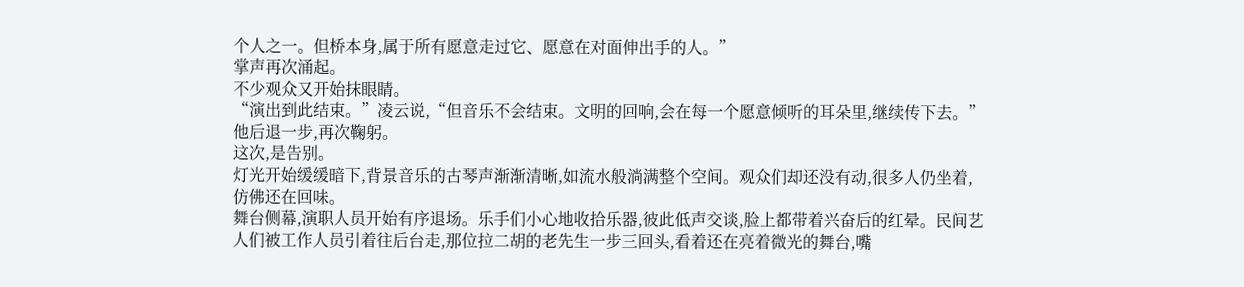个人之一。但桥本身,属于所有愿意走过它、愿意在对面伸出手的人。”
掌声再次涌起。
不少观众又开始抹眼睛。
“演出到此结束。”凌云说,“但音乐不会结束。文明的回响,会在每一个愿意倾听的耳朵里,继续传下去。”
他后退一步,再次鞠躬。
这次,是告别。
灯光开始缓缓暗下,背景音乐的古琴声渐渐清晰,如流水般淌满整个空间。观众们却还没有动,很多人仍坐着,仿佛还在回味。
舞台侧幕,演职人员开始有序退场。乐手们小心地收拾乐器,彼此低声交谈,脸上都带着兴奋后的红晕。民间艺人们被工作人员引着往后台走,那位拉二胡的老先生一步三回头,看着还在亮着微光的舞台,嘴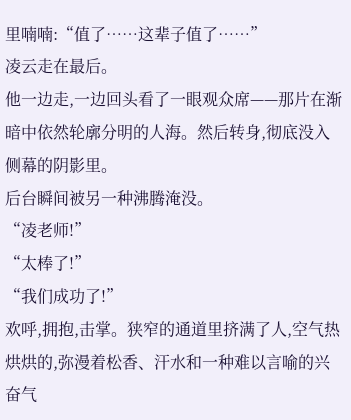里喃喃:“值了……这辈子值了……”
凌云走在最后。
他一边走,一边回头看了一眼观众席——那片在渐暗中依然轮廓分明的人海。然后转身,彻底没入侧幕的阴影里。
后台瞬间被另一种沸腾淹没。
“凌老师!”
“太棒了!”
“我们成功了!”
欢呼,拥抱,击掌。狭窄的通道里挤满了人,空气热烘烘的,弥漫着松香、汗水和一种难以言喻的兴奋气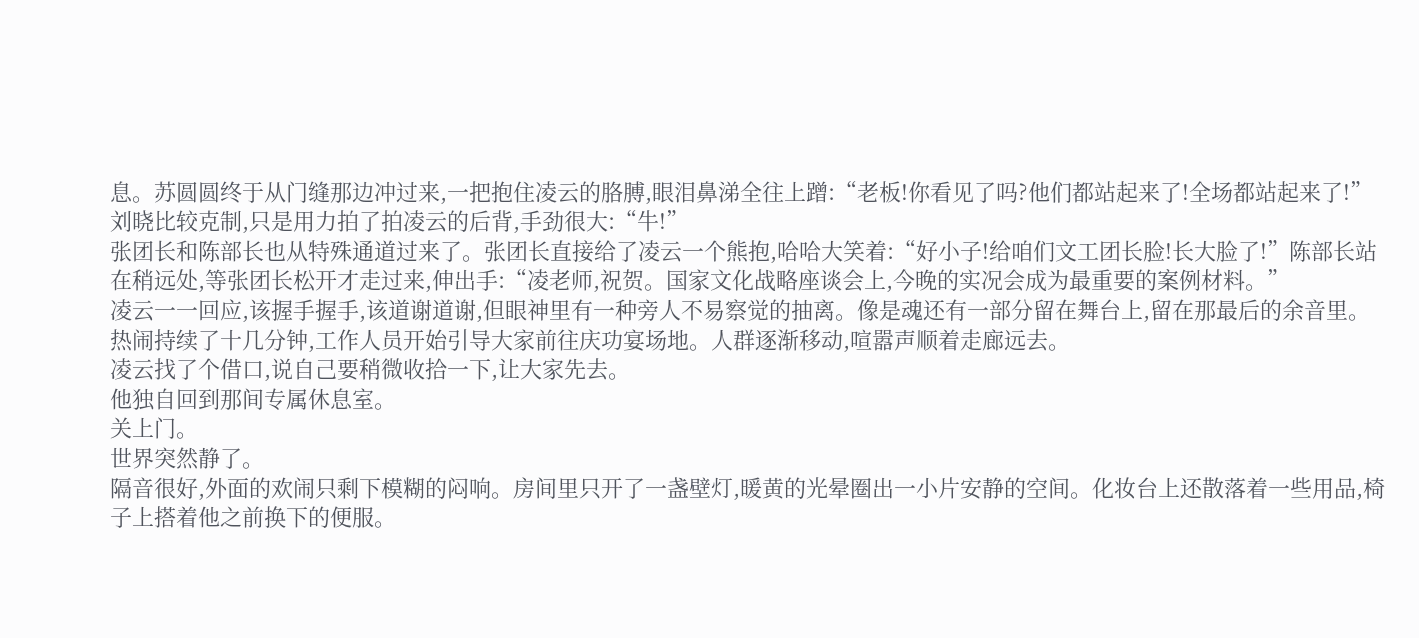息。苏圆圆终于从门缝那边冲过来,一把抱住凌云的胳膊,眼泪鼻涕全往上蹭:“老板!你看见了吗?他们都站起来了!全场都站起来了!”
刘晓比较克制,只是用力拍了拍凌云的后背,手劲很大:“牛!”
张团长和陈部长也从特殊通道过来了。张团长直接给了凌云一个熊抱,哈哈大笑着:“好小子!给咱们文工团长脸!长大脸了!”陈部长站在稍远处,等张团长松开才走过来,伸出手:“凌老师,祝贺。国家文化战略座谈会上,今晚的实况会成为最重要的案例材料。”
凌云一一回应,该握手握手,该道谢道谢,但眼神里有一种旁人不易察觉的抽离。像是魂还有一部分留在舞台上,留在那最后的余音里。
热闹持续了十几分钟,工作人员开始引导大家前往庆功宴场地。人群逐渐移动,喧嚣声顺着走廊远去。
凌云找了个借口,说自己要稍微收拾一下,让大家先去。
他独自回到那间专属休息室。
关上门。
世界突然静了。
隔音很好,外面的欢闹只剩下模糊的闷响。房间里只开了一盏壁灯,暖黄的光晕圈出一小片安静的空间。化妆台上还散落着一些用品,椅子上搭着他之前换下的便服。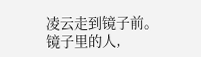凌云走到镜子前。
镜子里的人,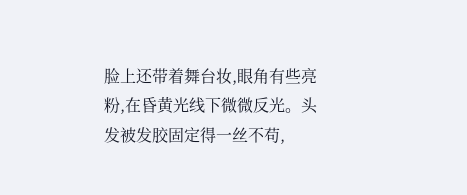脸上还带着舞台妆,眼角有些亮粉,在昏黄光线下微微反光。头发被发胶固定得一丝不苟,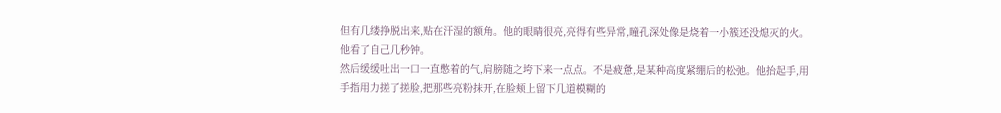但有几缕挣脱出来,贴在汗湿的额角。他的眼睛很亮,亮得有些异常,瞳孔深处像是烧着一小簇还没熄灭的火。
他看了自己几秒钟。
然后缓缓吐出一口一直憋着的气,肩膀随之垮下来一点点。不是疲惫,是某种高度紧绷后的松弛。他抬起手,用手指用力搓了搓脸,把那些亮粉抹开,在脸颊上留下几道模糊的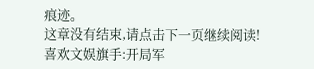痕迹。
这章没有结束,请点击下一页继续阅读!
喜欢文娱旗手:开局军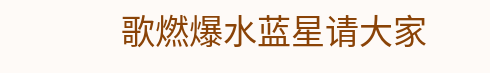歌燃爆水蓝星请大家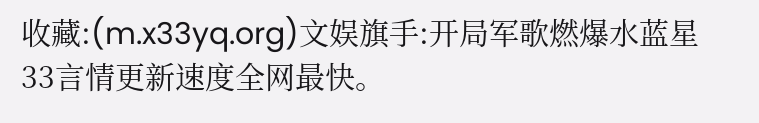收藏:(m.x33yq.org)文娱旗手:开局军歌燃爆水蓝星33言情更新速度全网最快。